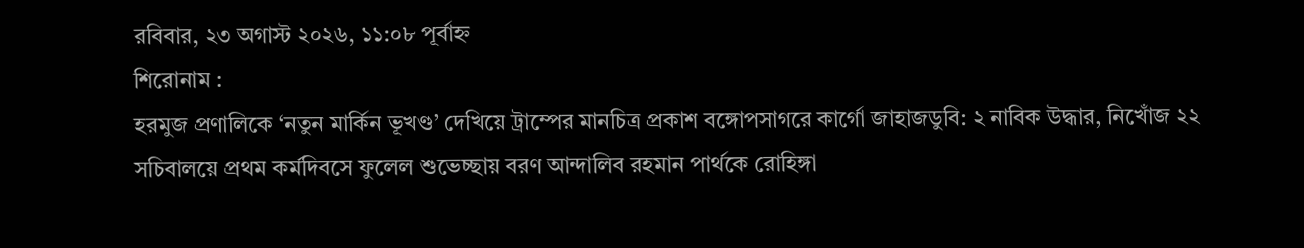রবিবার, ২৩ অগাস্ট ২০২৬, ১১:০৮ পূর্বাহ্ন
শিরোনাম :
হরমুজ প্রণালিকে ‘নতুন মার্কিন ভূখণ্ড’ দেখিয়ে ট্রাম্পের মানচিত্র প্রকাশ বঙ্গোপসাগরে কার্গো জাহাজডুবি: ২ নাবিক উদ্ধার, নিখোঁজ ২২ সচিবালয়ে প্রথম কর্মদিবসে ফুলেল শুভেচ্ছায় বরণ আন্দালিব রহমান পার্থকে রোহিঙ্গা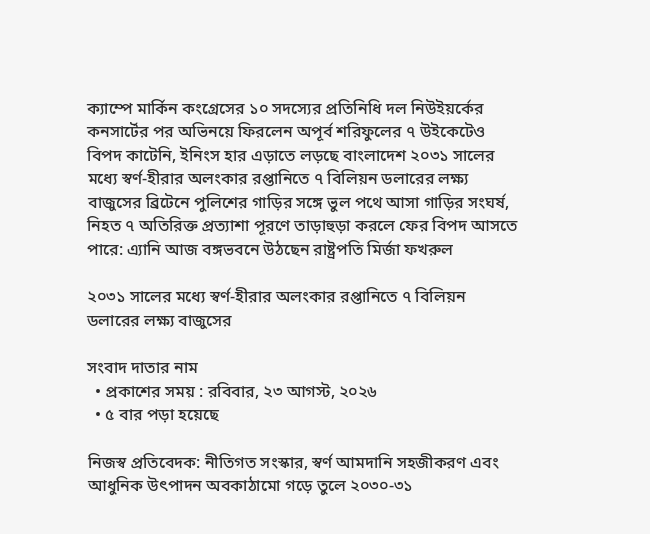ক্যাম্পে মার্কিন কংগ্রেসের ১০ সদস্যের প্রতিনিধি দল নিউইয়র্কের কনসার্টের পর অভিনয়ে ফিরলেন অপূর্ব শরিফুলের ৭ উইকেটেও বিপদ কাটেনি, ইনিংস হার এড়াতে লড়ছে বাংলাদেশ ২০৩১ সালের মধ্যে স্বর্ণ-হীরার অলংকার রপ্তানিতে ৭ বিলিয়ন ডলারের লক্ষ্য বাজুসের ব্রিটেনে পুলিশের গাড়ির সঙ্গে ভুল পথে আসা গাড়ির সংঘর্ষ, নিহত ৭ অতিরিক্ত প্রত্যাশা পূরণে তাড়াহুড়া করলে ফের বিপদ আসতে পারে: এ্যানি আজ বঙ্গভবনে উঠছেন রাষ্ট্রপতি মির্জা ফখরুল

২০৩১ সালের মধ্যে স্বর্ণ-হীরার অলংকার রপ্তানিতে ৭ বিলিয়ন ডলারের লক্ষ্য বাজুসের

সংবাদ দাতার নাম
  • প্রকাশের সময় : রবিবার, ২৩ আগস্ট, ২০২৬
  • ৫ বার পড়া হয়েছে

নিজস্ব প্রতিবেদক: নীতিগত সংস্কার, স্বর্ণ আমদানি সহজীকরণ এবং আধুনিক উৎপাদন অবকাঠামো গড়ে তুলে ২০৩০-৩১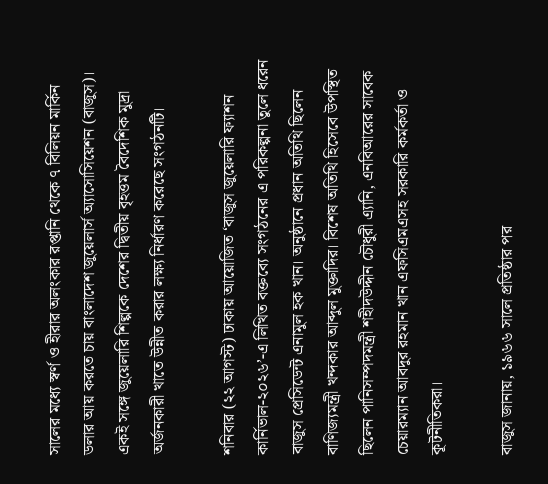সালের মধ্যে স্বর্ণ ও হীরার অলংকার রপ্তানি থেকে ৭ বিলিয়ন মার্কিন ডলার আয় করতে চায় বাংলাদেশ জুয়েলার্স অ্যাসোসিয়েশন (বাজুস)। একই সঙ্গে জুয়েলারি শিল্পকে দেশের দ্বিতীয় বৃহত্তম বৈদেশিক মুদ্রা অর্জনকারী খাতে উন্নীত করার লক্ষ্য নির্ধারণ করেছে সংগঠনটি।

শনিবার (২২ আগস্ট) ঢাকায় আয়োজিত ‘বাজুস জুয়েলারি ফ্যাশন কার্নিভাল-২০২৬’-এ লিখিত বক্তব্যে সংগঠনের এ পরিকল্পনা তুলে ধরেন বাজুস প্রেসিডেন্ট এনামুল হক খান। অনুষ্ঠানে প্রধান অতিথি ছিলেন বাণিজ্যমন্ত্রী খন্দকার আব্দুল মুক্তাদির। বিশেষ অতিথি হিসেবে উপস্থিত ছিলেন পানিসম্পদমন্ত্রী শহীদউদ্দীন চৌধুরী এ্যানি, এনবিআরের সাবেক চেয়ারম্যান আবদুর রহমান খান এফসিএমএসহ সরকারি কর্মকর্তা ও কূটনীতিকরা।

বাজুস জানায়, ১৯৬৬ সালে প্রতিষ্ঠার পর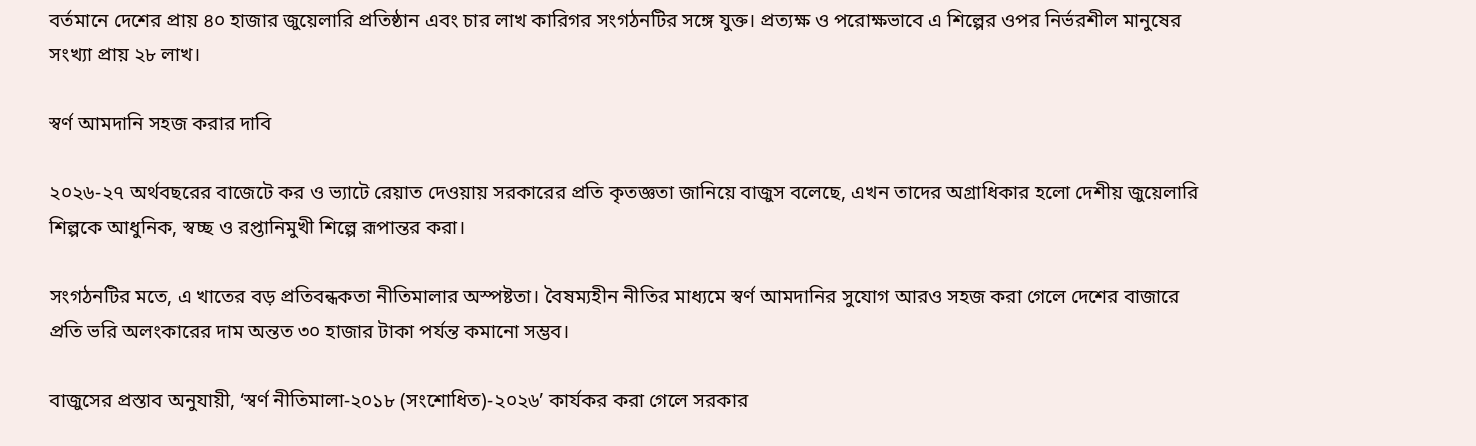বর্তমানে দেশের প্রায় ৪০ হাজার জুয়েলারি প্রতিষ্ঠান এবং চার লাখ কারিগর সংগঠনটির সঙ্গে যুক্ত। প্রত্যক্ষ ও পরোক্ষভাবে এ শিল্পের ওপর নির্ভরশীল মানুষের সংখ্যা প্রায় ২৮ লাখ।

স্বর্ণ আমদানি সহজ করার দাবি

২০২৬-২৭ অর্থবছরের বাজেটে কর ও ভ্যাটে রেয়াত দেওয়ায় সরকারের প্রতি কৃতজ্ঞতা জানিয়ে বাজুস বলেছে, এখন তাদের অগ্রাধিকার হলো দেশীয় জুয়েলারি শিল্পকে আধুনিক, স্বচ্ছ ও রপ্তানিমুখী শিল্পে রূপান্তর করা।

সংগঠনটির মতে, এ খাতের বড় প্রতিবন্ধকতা নীতিমালার অস্পষ্টতা। বৈষম্যহীন নীতির মাধ্যমে স্বর্ণ আমদানির সুযোগ আরও সহজ করা গেলে দেশের বাজারে প্রতি ভরি অলংকারের দাম অন্তত ৩০ হাজার টাকা পর্যন্ত কমানো সম্ভব।

বাজুসের প্রস্তাব অনুযায়ী, ‘স্বর্ণ নীতিমালা-২০১৮ (সংশোধিত)-২০২৬’ কার্যকর করা গেলে সরকার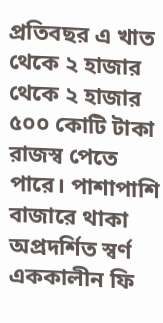প্রতিবছর এ খাত থেকে ২ হাজার থেকে ২ হাজার ৫০০ কোটি টাকা রাজস্ব পেতে পারে। পাশাপাশি বাজারে থাকা অপ্রদর্শিত স্বর্ণ এককালীন ফি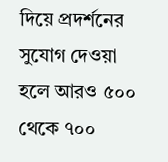দিয়ে প্রদর্শনের সুযোগ দেওয়া হলে আরও ৫০০ থেকে ৭০০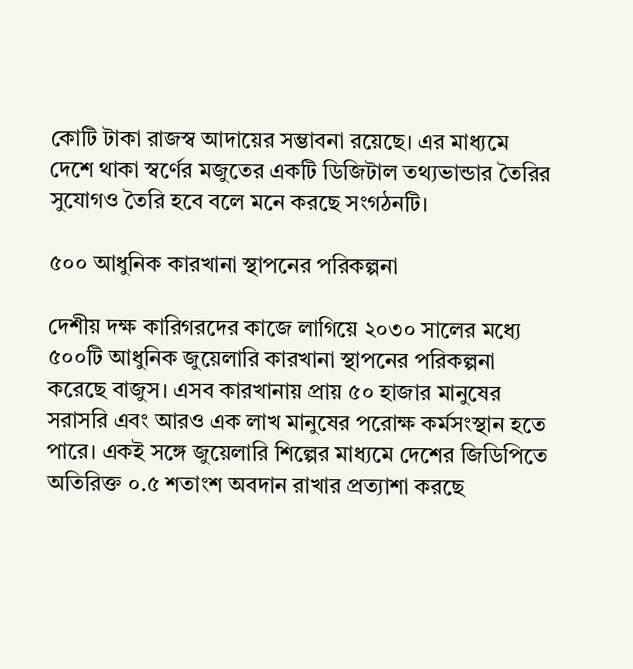কোটি টাকা রাজস্ব আদায়ের সম্ভাবনা রয়েছে। এর মাধ্যমে দেশে থাকা স্বর্ণের মজুতের একটি ডিজিটাল তথ্যভান্ডার তৈরির সুযোগও তৈরি হবে বলে মনে করছে সংগঠনটি।

৫০০ আধুনিক কারখানা স্থাপনের পরিকল্পনা

দেশীয় দক্ষ কারিগরদের কাজে লাগিয়ে ২০৩০ সালের মধ্যে ৫০০টি আধুনিক জুয়েলারি কারখানা স্থাপনের পরিকল্পনা করেছে বাজুস। এসব কারখানায় প্রায় ৫০ হাজার মানুষের সরাসরি এবং আরও এক লাখ মানুষের পরোক্ষ কর্মসংস্থান হতে পারে। একই সঙ্গে জুয়েলারি শিল্পের মাধ্যমে দেশের জিডিপিতে অতিরিক্ত ০.৫ শতাংশ অবদান রাখার প্রত্যাশা করছে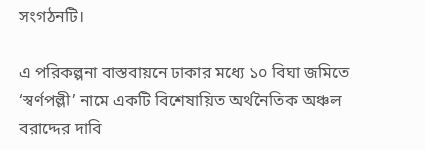সংগঠনটি।

এ পরিকল্পনা বাস্তবায়নে ঢাকার মধ্যে ১০ বিঘা জমিতে ‘স্বর্ণপল্লী’ নামে একটি বিশেষায়িত অর্থনৈতিক অঞ্চল বরাদ্দের দাবি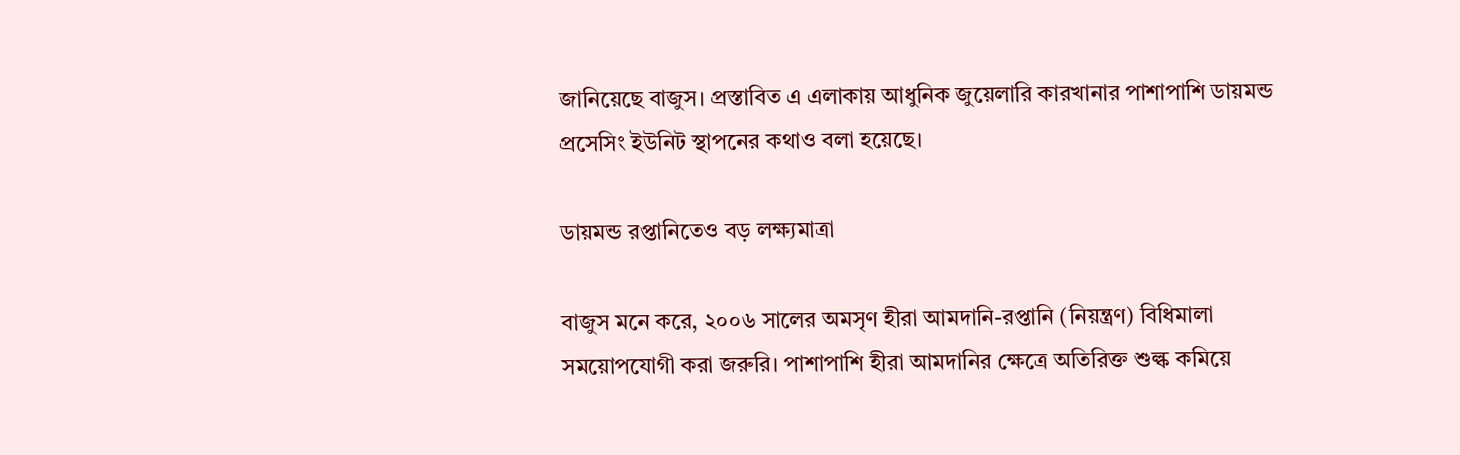জানিয়েছে বাজুস। প্রস্তাবিত এ এলাকায় আধুনিক জুয়েলারি কারখানার পাশাপাশি ডায়মন্ড প্রসেসিং ইউনিট স্থাপনের কথাও বলা হয়েছে।

ডায়মন্ড রপ্তানিতেও বড় লক্ষ্যমাত্রা

বাজুস মনে করে, ২০০৬ সালের অমসৃণ হীরা আমদানি-রপ্তানি (নিয়ন্ত্রণ) বিধিমালা সময়োপযোগী করা জরুরি। পাশাপাশি হীরা আমদানির ক্ষেত্রে অতিরিক্ত শুল্ক কমিয়ে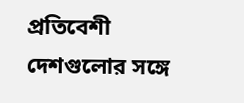প্রতিবেশী দেশগুলোর সঙ্গে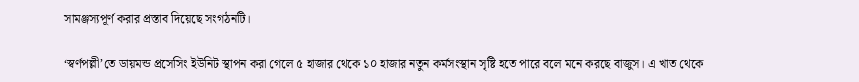সামঞ্জস্যপূর্ণ করার প্রস্তাব দিয়েছে সংগঠনটি।

‘স্বর্ণপল্লী’তে ডায়মন্ড প্রসেসিং ইউনিট স্থাপন করা গেলে ৫ হাজার থেকে ১০ হাজার নতুন কর্মসংস্থান সৃষ্টি হতে পারে বলে মনে করছে বাজুস। এ খাত থেকে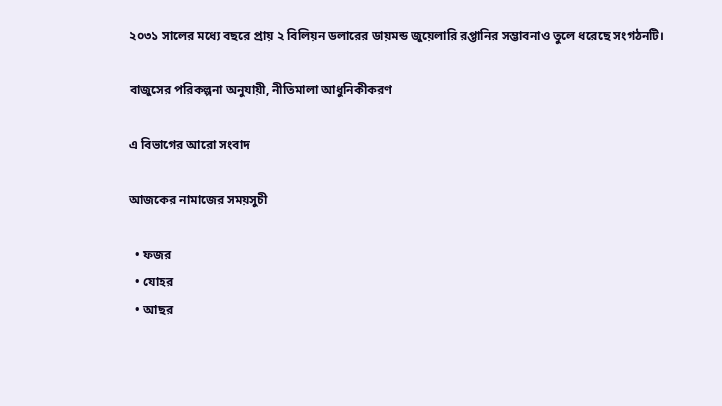২০৩১ সালের মধ্যে বছরে প্রায় ২ বিলিয়ন ডলারের ডায়মন্ড জুয়েলারি রপ্তানির সম্ভাবনাও তুলে ধরেছে সংগঠনটি।

বাজুসের পরিকল্পনা অনুযায়ী, নীতিমালা আধুনিকীকরণ

এ বিভাগের আরো সংবাদ

আজকের নামাজের সময়সুচী

  • ফজর
  • যোহর
  • আছর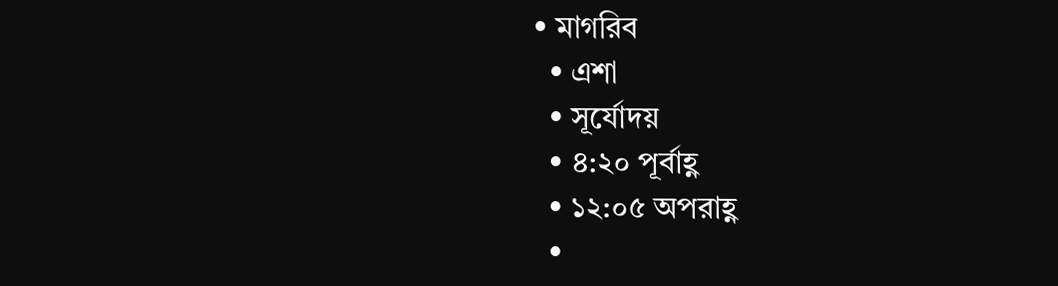• মাগরিব
  • এশা
  • সূর্যোদয়
  • ৪:২০ পূর্বাহ্ণ
  • ১২:০৫ অপরাহ্ণ
  •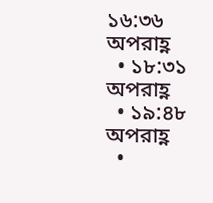১৬:৩৬ অপরাহ্ণ
  • ১৮:৩১ অপরাহ্ণ
  • ১৯:৪৮ অপরাহ্ণ
  •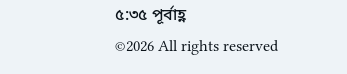৫:৩৫ পূর্বাহ্ণ
©2026 All rights reserved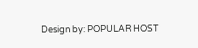Design by: POPULAR HOST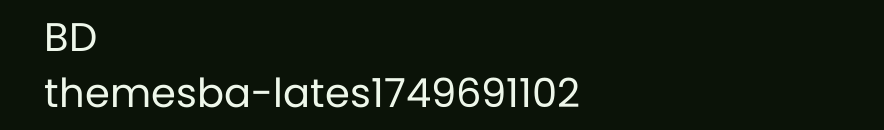BD
themesba-lates1749691102